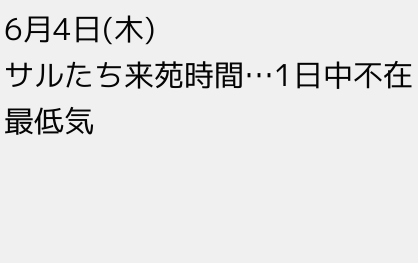6月4日(木)
サルたち来苑時間…1日中不在
最低気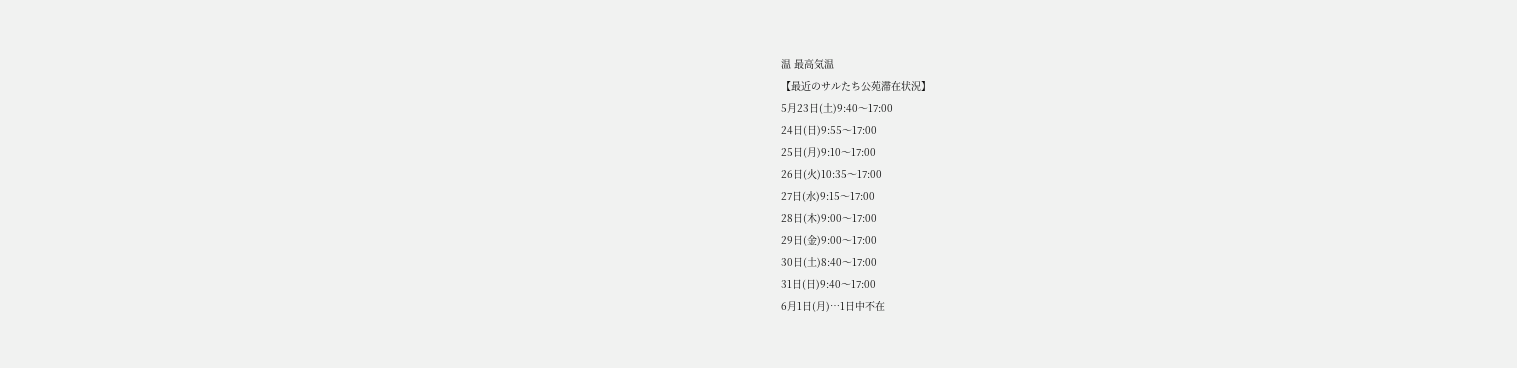温 最高気温
【最近のサルたち公苑滞在状況】
5月23日(土)9:40〜17:00
24日(日)9:55〜17:00
25日(月)9:10〜17:00
26日(火)10:35〜17:00
27日(水)9:15〜17:00
28日(木)9:00〜17:00
29日(金)9:00〜17:00
30日(土)8:40〜17:00
31日(日)9:40〜17:00
6月1日(月)…1日中不在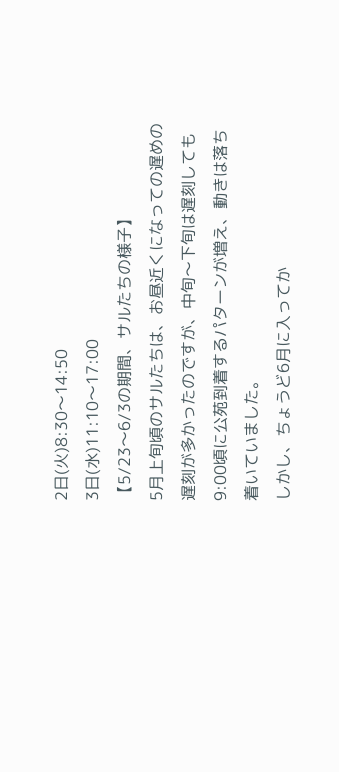2日(火)8:30〜14:50
3日(水)11:10〜17:00
【5/23〜6/3の期間、サルたちの様子】
5月上旬頃のサルたちは、お昼近くになっての遅めの遅刻が多かったのですが、中旬〜下旬は遅刻しても9:00頃に公苑到着するパターンが増え、動きは落ち着いていました。
しかし、ちょうど6月に入ってか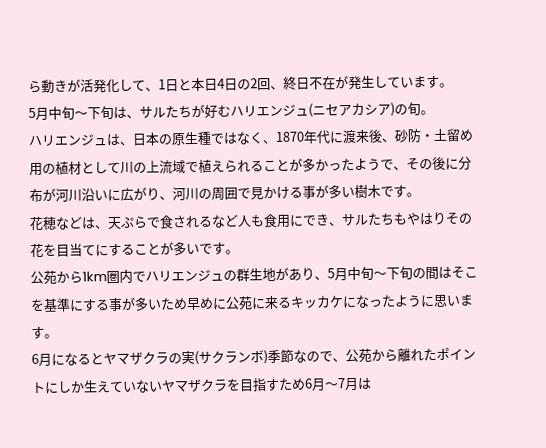ら動きが活発化して、1日と本日4日の2回、終日不在が発生しています。
5月中旬〜下旬は、サルたちが好むハリエンジュ(ニセアカシア)の旬。
ハリエンジュは、日本の原生種ではなく、1870年代に渡来後、砂防・土留め用の植材として川の上流域で植えられることが多かったようで、その後に分布が河川沿いに広がり、河川の周囲で見かける事が多い樹木です。
花穂などは、天ぷらで食されるなど人も食用にでき、サルたちもやはりその花を目当てにすることが多いです。
公苑から1km圏内でハリエンジュの群生地があり、5月中旬〜下旬の間はそこを基準にする事が多いため早めに公苑に来るキッカケになったように思います。
6月になるとヤマザクラの実(サクランボ)季節なので、公苑から離れたポイントにしか生えていないヤマザクラを目指すため6月〜7月は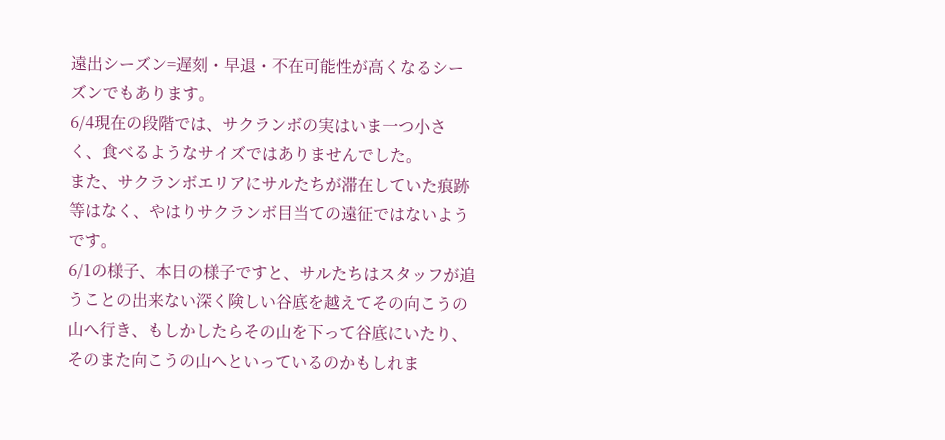遠出シーズン=遅刻・早退・不在可能性が高くなるシーズンでもあります。
6/4現在の段階では、サクランボの実はいま一つ小さく、食べるようなサイズではありませんでした。
また、サクランボエリアにサルたちが滞在していた痕跡等はなく、やはりサクランボ目当ての遠征ではないようです。
6/1の様子、本日の様子ですと、サルたちはスタッフが追うことの出来ない深く険しい谷底を越えてその向こうの山へ行き、もしかしたらその山を下って谷底にいたり、そのまた向こうの山へといっているのかもしれま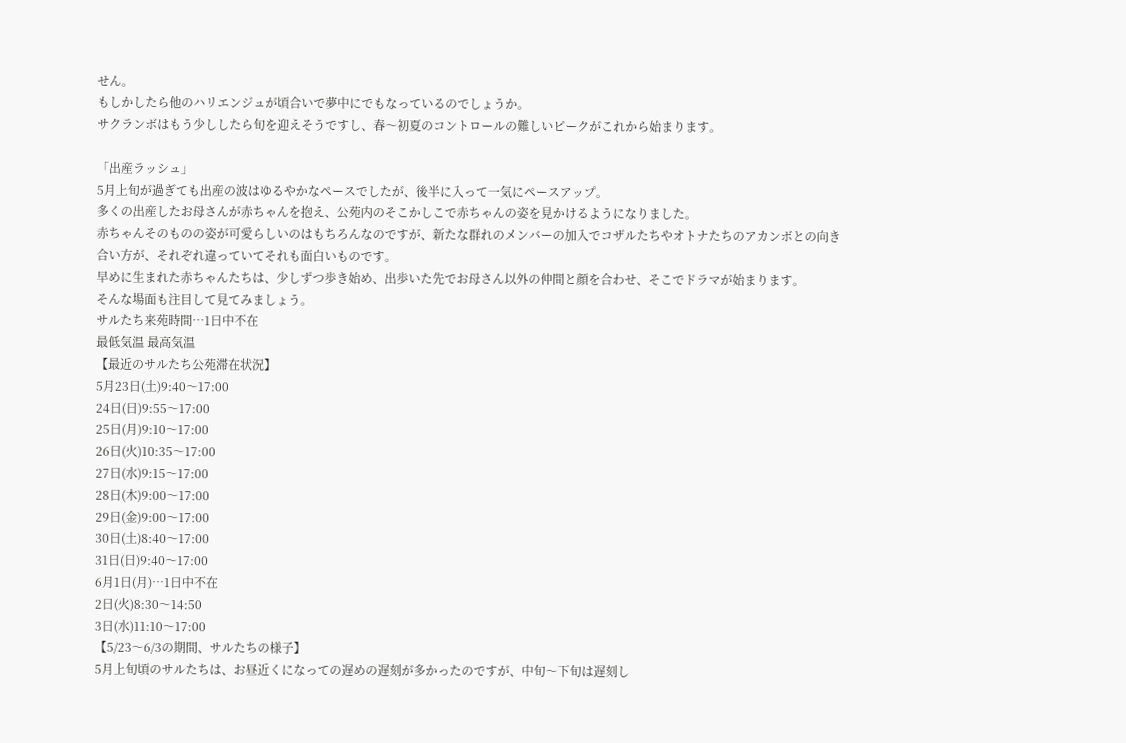せん。
もしかしたら他のハリエンジュが頃合いで夢中にでもなっているのでしょうか。
サクランボはもう少ししたら旬を迎えそうですし、春〜初夏のコントロールの難しいピークがこれから始まります。

「出産ラッシュ」
5月上旬が過ぎても出産の波はゆるやかなペースでしたが、後半に入って一気にペースアップ。
多くの出産したお母さんが赤ちゃんを抱え、公苑内のそこかしこで赤ちゃんの姿を見かけるようになりました。
赤ちゃんそのものの姿が可愛らしいのはもちろんなのですが、新たな群れのメンバーの加入でコザルたちやオトナたちのアカンボとの向き合い方が、それぞれ違っていてそれも面白いものです。
早めに生まれた赤ちゃんたちは、少しずつ歩き始め、出歩いた先でお母さん以外の仲間と顔を合わせ、そこでドラマが始まります。
そんな場面も注目して見てみましょう。
サルたち来苑時間…1日中不在
最低気温 最高気温
【最近のサルたち公苑滞在状況】
5月23日(土)9:40〜17:00
24日(日)9:55〜17:00
25日(月)9:10〜17:00
26日(火)10:35〜17:00
27日(水)9:15〜17:00
28日(木)9:00〜17:00
29日(金)9:00〜17:00
30日(土)8:40〜17:00
31日(日)9:40〜17:00
6月1日(月)…1日中不在
2日(火)8:30〜14:50
3日(水)11:10〜17:00
【5/23〜6/3の期間、サルたちの様子】
5月上旬頃のサルたちは、お昼近くになっての遅めの遅刻が多かったのですが、中旬〜下旬は遅刻し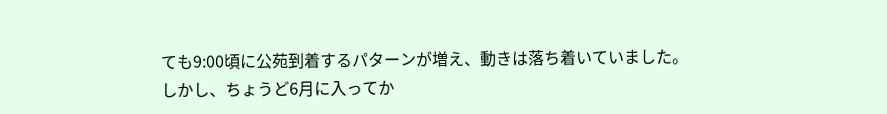ても9:00頃に公苑到着するパターンが増え、動きは落ち着いていました。
しかし、ちょうど6月に入ってか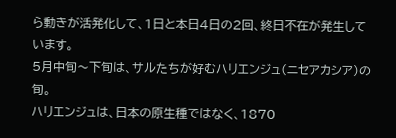ら動きが活発化して、1日と本日4日の2回、終日不在が発生しています。
5月中旬〜下旬は、サルたちが好むハリエンジュ(ニセアカシア)の旬。
ハリエンジュは、日本の原生種ではなく、1870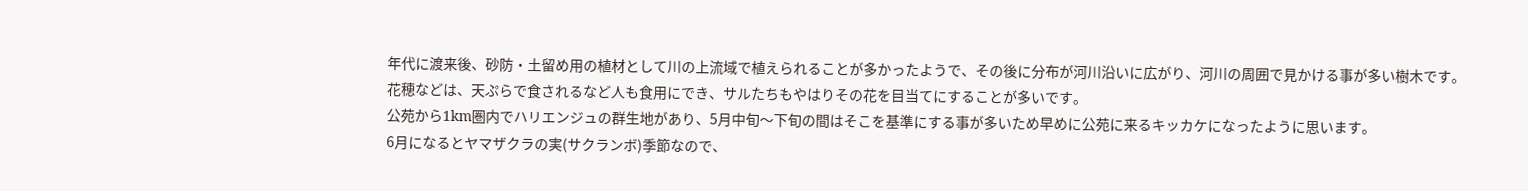年代に渡来後、砂防・土留め用の植材として川の上流域で植えられることが多かったようで、その後に分布が河川沿いに広がり、河川の周囲で見かける事が多い樹木です。
花穂などは、天ぷらで食されるなど人も食用にでき、サルたちもやはりその花を目当てにすることが多いです。
公苑から1km圏内でハリエンジュの群生地があり、5月中旬〜下旬の間はそこを基準にする事が多いため早めに公苑に来るキッカケになったように思います。
6月になるとヤマザクラの実(サクランボ)季節なので、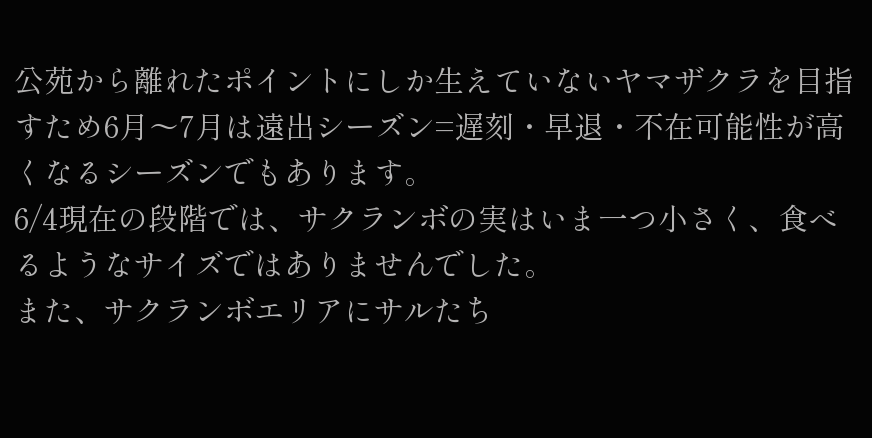公苑から離れたポイントにしか生えていないヤマザクラを目指すため6月〜7月は遠出シーズン=遅刻・早退・不在可能性が高くなるシーズンでもあります。
6/4現在の段階では、サクランボの実はいま一つ小さく、食べるようなサイズではありませんでした。
また、サクランボエリアにサルたち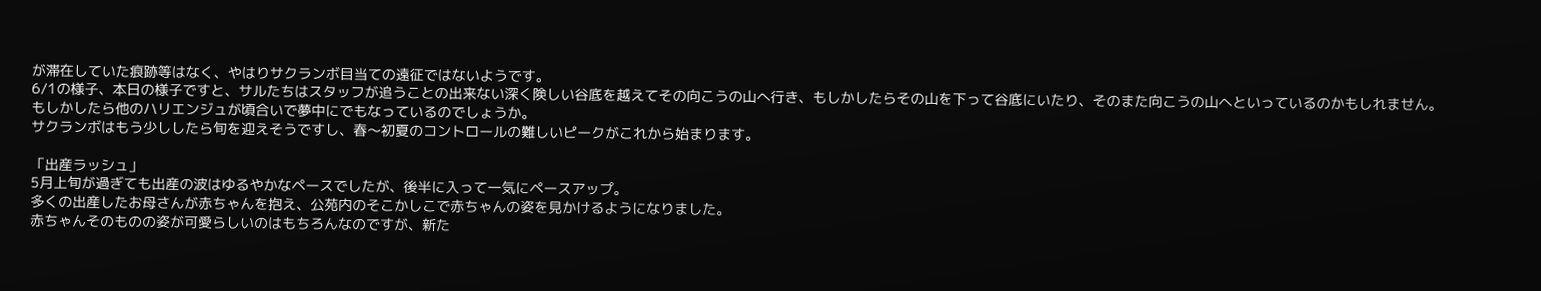が滞在していた痕跡等はなく、やはりサクランボ目当ての遠征ではないようです。
6/1の様子、本日の様子ですと、サルたちはスタッフが追うことの出来ない深く険しい谷底を越えてその向こうの山へ行き、もしかしたらその山を下って谷底にいたり、そのまた向こうの山へといっているのかもしれません。
もしかしたら他のハリエンジュが頃合いで夢中にでもなっているのでしょうか。
サクランボはもう少ししたら旬を迎えそうですし、春〜初夏のコントロールの難しいピークがこれから始まります。

「出産ラッシュ」
5月上旬が過ぎても出産の波はゆるやかなペースでしたが、後半に入って一気にペースアップ。
多くの出産したお母さんが赤ちゃんを抱え、公苑内のそこかしこで赤ちゃんの姿を見かけるようになりました。
赤ちゃんそのものの姿が可愛らしいのはもちろんなのですが、新た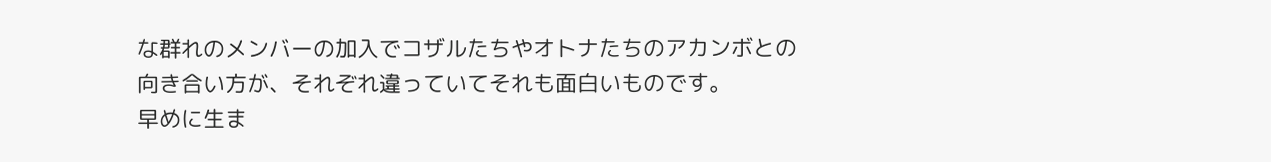な群れのメンバーの加入でコザルたちやオトナたちのアカンボとの向き合い方が、それぞれ違っていてそれも面白いものです。
早めに生ま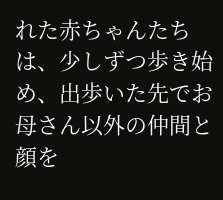れた赤ちゃんたちは、少しずつ歩き始め、出歩いた先でお母さん以外の仲間と顔を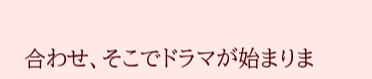合わせ、そこでドラマが始まりま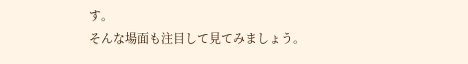す。
そんな場面も注目して見てみましょう。